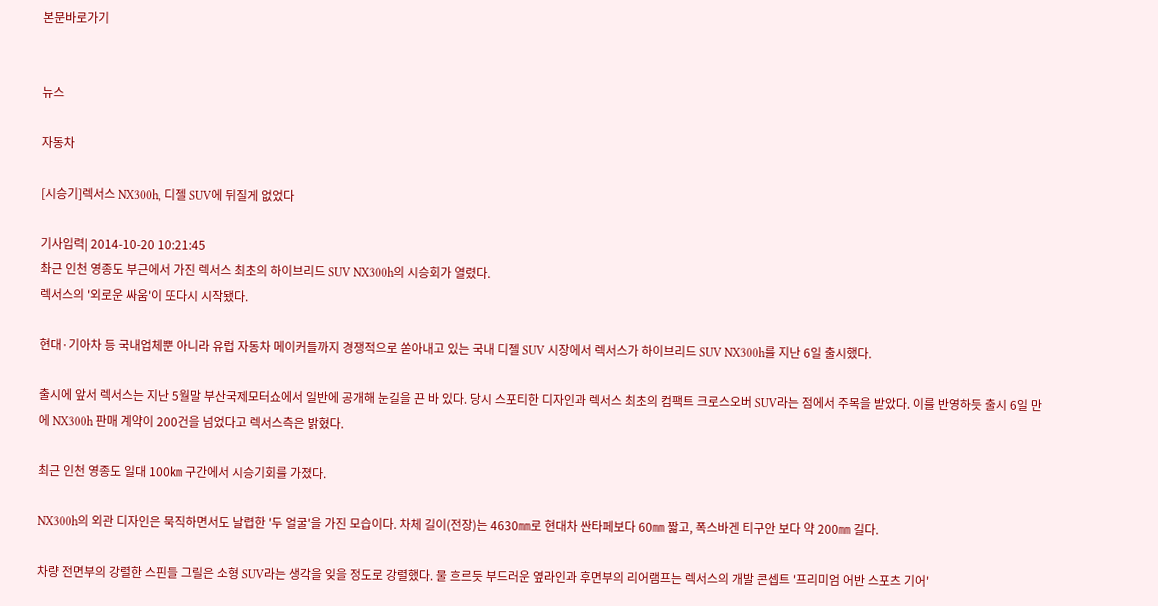본문바로가기


뉴스

자동차

[시승기]렉서스 NX300h, 디젤 SUV에 뒤질게 없었다

기사입력| 2014-10-20 10:21:45
촤근 인천 영종도 부근에서 가진 렉서스 최초의 하이브리드 SUV NX300h의 시승회가 열렸다.
렉서스의 '외로운 싸움'이 또다시 시작됐다.

현대·기아차 등 국내업체뿐 아니라 유럽 자동차 메이커들까지 경쟁적으로 쏟아내고 있는 국내 디젤 SUV 시장에서 렉서스가 하이브리드 SUV NX300h를 지난 6일 출시했다.

출시에 앞서 렉서스는 지난 5월말 부산국제모터쇼에서 일반에 공개해 눈길을 끈 바 있다. 당시 스포티한 디자인과 렉서스 최초의 컴팩트 크로스오버 SUV라는 점에서 주목을 받았다. 이를 반영하듯 출시 6일 만에 NX300h 판매 계약이 200건을 넘었다고 렉서스측은 밝혔다.

최근 인천 영종도 일대 100㎞ 구간에서 시승기회를 가졌다.

NX300h의 외관 디자인은 묵직하면서도 날렵한 '두 얼굴'을 가진 모습이다. 차체 길이(전장)는 4630㎜로 현대차 싼타페보다 60㎜ 짧고, 폭스바겐 티구안 보다 약 200㎜ 길다.

차량 전면부의 강렬한 스핀들 그릴은 소형 SUV라는 생각을 잊을 정도로 강렬했다. 물 흐르듯 부드러운 옆라인과 후면부의 리어램프는 렉서스의 개발 콘셉트 '프리미엄 어반 스포츠 기어'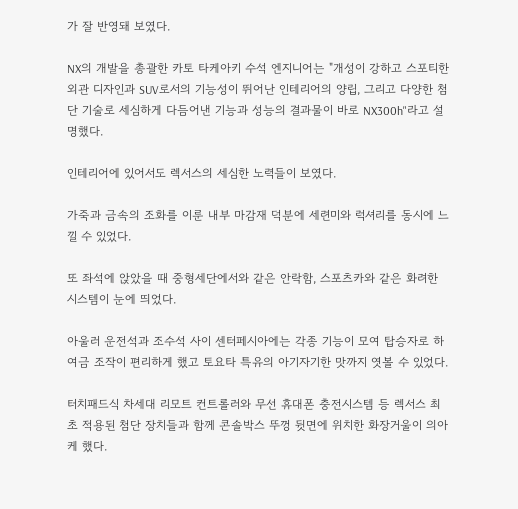가 잘 반영돼 보였다.

NX의 개발을 총괄한 카토 타케아키 수석 엔지니어는 "개성이 강하고 스포티한 외관 디자인과 SUV로서의 기능성이 뛰어난 인테리어의 양립, 그리고 다양한 첨단 기술로 세심하게 다듬어낸 기능과 성능의 결과물이 바로 NX300h"라고 설명했다.

인테리어에 있어서도 렉서스의 세심한 노력들이 보였다.

가죽과 금속의 조화를 이룬 내부 마감재 덕분에 세련미와 럭셔리를 동시에 느낄 수 있었다.

또 좌석에 앉았을 때 중형세단에서와 같은 안락함, 스포츠카와 같은 화려한 시스템이 눈에 띄었다.

아울러 운전석과 조수석 사이 센터페시아에는 각종 기능이 모여 탑승자로 하여금 조작이 편리하게 했고 토요타 특유의 아기자기한 맛까지 엿볼 수 있었다.

터치패드식 차세대 리모트 컨트롤러와 무선 휴대폰 충전시스템 등 렉서스 최초 적용된 첨단 장치들과 함께 콘솔박스 뚜껑 뒷면에 위치한 화장거울이 의아케 했다.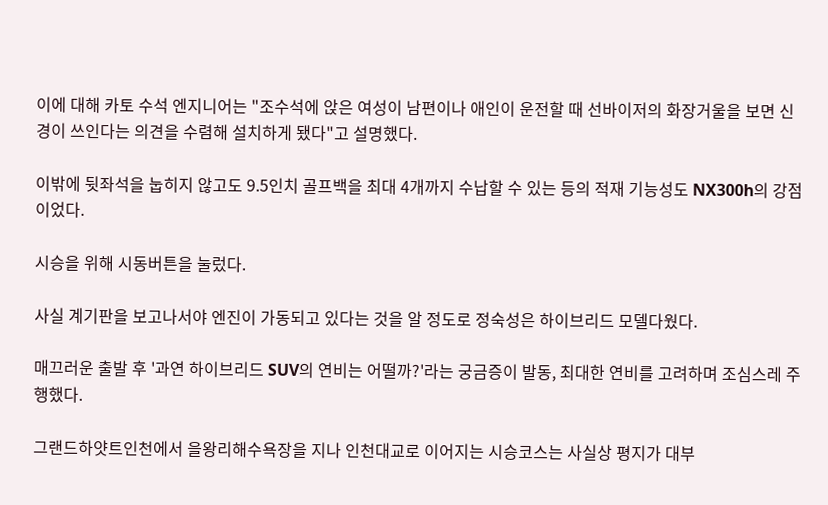이에 대해 카토 수석 엔지니어는 "조수석에 앉은 여성이 남편이나 애인이 운전할 때 선바이저의 화장거울을 보면 신경이 쓰인다는 의견을 수렴해 설치하게 됐다"고 설명했다.

이밖에 뒷좌석을 눕히지 않고도 9.5인치 골프백을 최대 4개까지 수납할 수 있는 등의 적재 기능성도 NX300h의 강점이었다.

시승을 위해 시동버튼을 눌렀다.

사실 계기판을 보고나서야 엔진이 가동되고 있다는 것을 알 정도로 정숙성은 하이브리드 모델다웠다.

매끄러운 출발 후 '과연 하이브리드 SUV의 연비는 어떨까?'라는 궁금증이 발동, 최대한 연비를 고려하며 조심스레 주행했다.

그랜드하얏트인천에서 을왕리해수욕장을 지나 인천대교로 이어지는 시승코스는 사실상 평지가 대부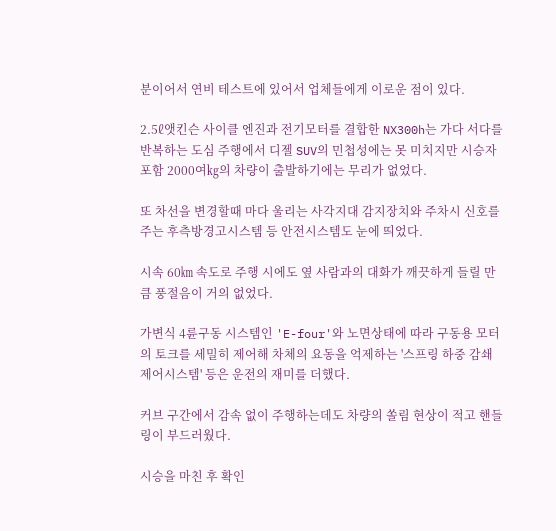분이어서 연비 테스트에 있어서 업체들에게 이로운 점이 있다.

2.5ℓ앳킨슨 사이클 엔진과 전기모터를 결합한 NX300h는 가다 서다를 반복하는 도심 주행에서 디젤 SUV의 민첩성에는 못 미치지만 시승자 포함 2000여㎏의 차량이 출발하기에는 무리가 없었다.

또 차선을 변경할때 마다 울리는 사각지대 감지장치와 주차시 신호를 주는 후측방경고시스템 등 안전시스템도 눈에 띄었다.

시속 60㎞ 속도로 주행 시에도 옆 사람과의 대화가 깨끗하게 들릴 만큼 풍절음이 거의 없었다.

가변식 4륜구동 시스템인 'E-four'와 노면상태에 따라 구동용 모터의 토크를 세밀히 제어해 차체의 요동을 억제하는 '스프링 하중 감쇄 제어시스템' 등은 운전의 재미를 더했다.

커브 구간에서 감속 없이 주행하는데도 차량의 쏠림 현상이 적고 핸들링이 부드러웠다.

시승을 마친 후 확인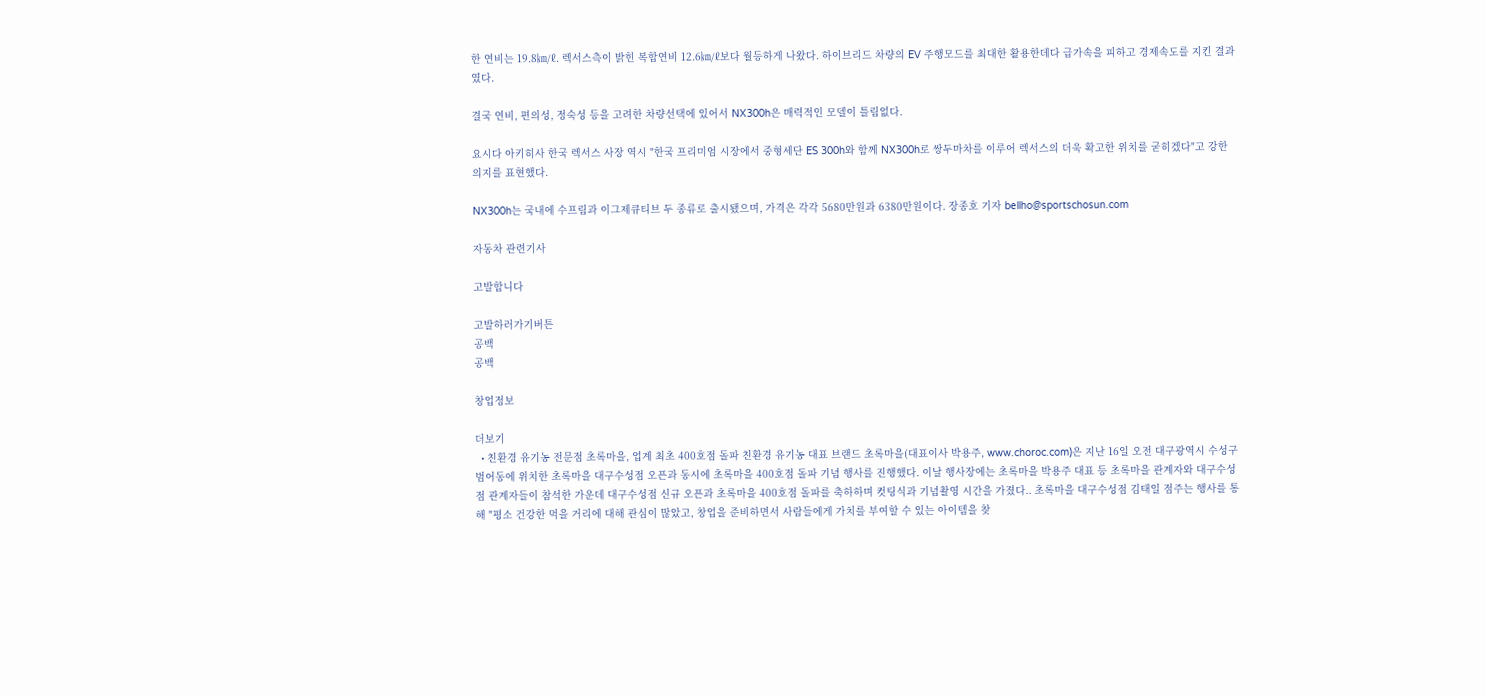한 연비는 19.8㎞/ℓ. 렉서스측이 밝힌 복합연비 12.6㎞/ℓ보다 월등하게 나왔다. 하이브리드 차량의 EV 주행모드를 최대한 활용한데다 급가속을 피하고 경제속도를 지킨 결과였다.

결국 연비, 편의성, 정숙성 등을 고려한 차량선택에 있어서 NX300h은 매력적인 모델이 틀림없다.

요시다 아키히사 한국 렉서스 사장 역시 "한국 프리미엄 시장에서 중형세단 ES 300h와 함께 NX300h로 쌍두마차를 이루어 렉서스의 더욱 확고한 위치를 굳히겠다"고 강한 의지를 표현했다.

NX300h는 국내에 수프림과 이그제큐티브 두 종류로 출시됐으며, 가격은 각각 5680만원과 6380만원이다. 장종호 기자 bellho@sportschosun.com

자동차 관련기사

고발합니다

고발하러가기버튼
공백
공백

창업정보

더보기
  • 친환경 유기농 전문점 초록마을, 업계 최초 400호점 돌파 친환경 유기농 대표 브랜드 초록마을(대표이사 박용주, www.choroc.com)은 지난 16일 오전 대구광역시 수성구 범어동에 위치한 초록마을 대구수성점 오픈과 동시에 초록마을 400호점 돌파 기념 행사를 진행했다. 이날 행사장에는 초록마을 박용주 대표 등 초록마을 관계자와 대구수성점 관계자들이 참석한 가운데 대구수성점 신규 오픈과 초록마을 400호점 돌파를 축하하며 컷팅식과 기념촬영 시간을 가졌다.. 초록마을 대구수성점 김태일 점주는 행사를 통해 "평소 건강한 먹을 거리에 대해 관심이 많았고, 창업을 준비하면서 사람들에게 가치를 부여할 수 있는 아이템을 찾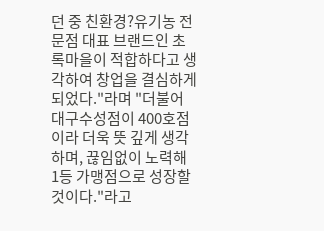던 중 친환경?유기농 전문점 대표 브랜드인 초록마을이 적합하다고 생각하여 창업을 결심하게 되었다."라며 "더불어 대구수성점이 400호점이라 더욱 뜻 깊게 생각하며, 끊임없이 노력해 1등 가맹점으로 성장할 것이다."라고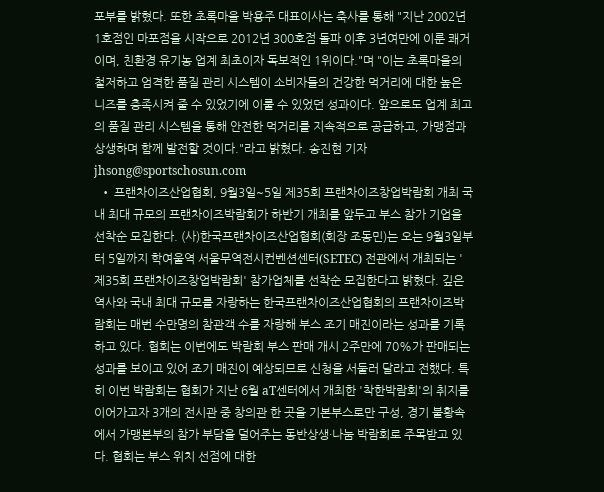포부를 밝혔다. 또한 초록마을 박용주 대표이사는 축사를 통해 "지난 2002년 1호점인 마포점을 시작으로 2012년 300호점 돌파 이후 3년여만에 이룬 쾌거이며, 친환경 유기농 업계 최초이자 독보적인 1위이다."며 "이는 초록마을의 철저하고 엄격한 품질 관리 시스템이 소비자들의 건강한 먹거리에 대한 높은 니즈를 충족시켜 줄 수 있었기에 이룰 수 있었던 성과이다. 앞으로도 업계 최고의 품질 관리 시스템을 통해 안전한 먹거리를 지속적으로 공급하고, 가맹점과 상생하며 함께 발전할 것이다."라고 밝혔다. 송진현 기자 jhsong@sportschosun.com
  • 프랜차이즈산업협회, 9월3일~5일 제35회 프랜차이즈창업박람회 개최 국내 최대 규모의 프랜차이즈박람회가 하반기 개최를 앞두고 부스 참가 기업을 선착순 모집한다. (사)한국프랜차이즈산업협회(회장 조동민)는 오는 9월3일부터 5일까지 학여울역 서울무역전시컨벤션센터(SETEC) 전관에서 개최되는 '제35회 프랜차이즈창업박람회' 참가업체를 선착순 모집한다고 밝혔다. 깊은 역사와 국내 최대 규모를 자랑하는 한국프랜차이즈산업협회의 프랜차이즈박람회는 매번 수만명의 참관객 수를 자랑해 부스 조기 매진이라는 성과를 기록하고 있다. 협회는 이번에도 박람회 부스 판매 개시 2주만에 70%가 판매되는 성과를 보이고 있어 조기 매진이 예상되므로 신청을 서둘러 달라고 전했다. 특히 이번 박람회는 협회가 지난 6월 aT센터에서 개최한 '착한박람회'의 취지를 이어가고자 3개의 전시관 중 창의관 한 곳을 기본부스로만 구성, 경기 불황속에서 가맹본부의 참가 부담을 덜어주는 동반상생·나눔 박람회로 주목받고 있다. 협회는 부스 위치 선점에 대한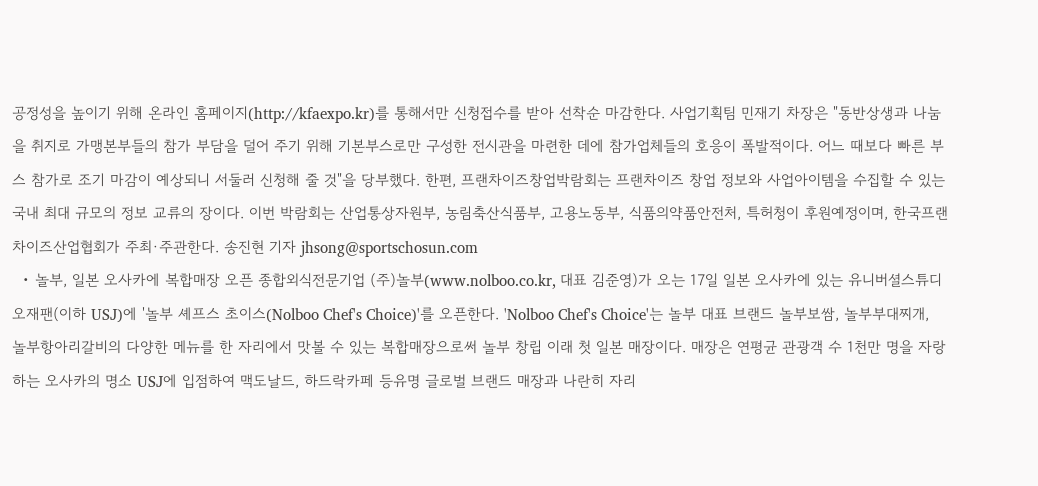공정성을 높이기 위해 온라인 홈페이지(http://kfaexpo.kr)를 통해서만 신청접수를 받아 선착순 마감한다. 사업기획팀 민재기 차장은 "동반상생과 나눔을 취지로 가맹본부들의 참가 부담을 덜어 주기 위해 기본부스로만 구성한 전시관을 마련한 데에 참가업체들의 호응이 폭발적이다. 어느 때보다 빠른 부스 참가로 조기 마감이 예상되니 서둘러 신청해 줄 것"을 당부했다. 한편, 프랜차이즈창업박람회는 프랜차이즈 창업 정보와 사업아이템을 수집할 수 있는 국내 최대 규모의 정보 교류의 장이다. 이번 박람회는 산업통상자원부, 농림축산식품부, 고용노동부, 식품의약품안전처, 특허청이 후원예정이며, 한국프랜차이즈산업협회가 주최·주관한다. 송진현 기자 jhsong@sportschosun.com
  • 놀부, 일본 오사카에 복합매장 오픈 종합외식전문기업 (주)놀부(www.nolboo.co.kr, 대표 김준영)가 오는 17일 일본 오사카에 있는 유니버셜스튜디오재팬(이하 USJ)에 '놀부 셰프스 초이스(Nolboo Chef's Choice)'를 오픈한다. 'Nolboo Chef's Choice'는 놀부 대표 브랜드 놀부보쌈, 놀부부대찌개, 놀부항아리갈비의 다양한 메뉴를 한 자리에서 맛볼 수 있는 복합매장으로써 놀부 창립 이래 첫 일본 매장이다. 매장은 연평균 관광객 수 1천만 명을 자랑하는 오사카의 명소 USJ에 입점하여 맥도날드, 하드락카페 등유명 글로벌 브랜드 매장과 나란히 자리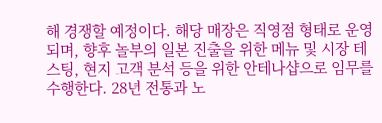해 경쟁할 예정이다. 해당 매장은 직영점 형태로 운영되며, 향후 놀부의 일본 진출을 위한 메뉴 및 시장 테스팅, 현지 고객 분석 등을 위한 안테나샵으로 임무를 수행한다. 28년 전통과 노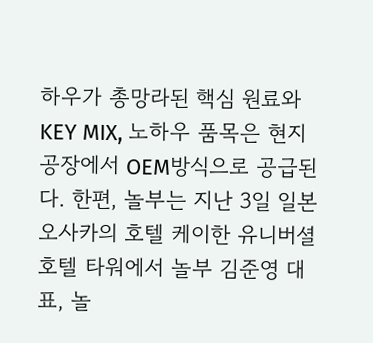하우가 총망라된 핵심 원료와 KEY MIX, 노하우 품목은 현지공장에서 OEM방식으로 공급된다. 한편, 놀부는 지난 3일 일본 오사카의 호텔 케이한 유니버셜 호텔 타워에서 놀부 김준영 대표, 놀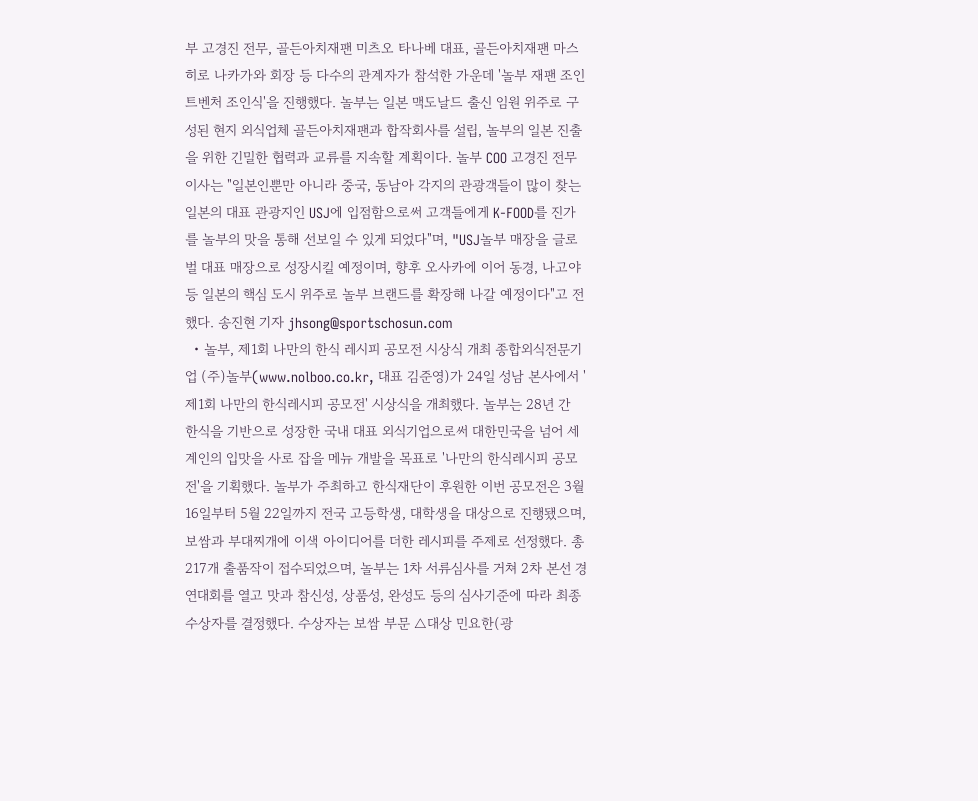부 고경진 전무, 골든아치재팬 미츠오 타나베 대표, 골든아치재팬 마스히로 나카가와 회장 등 다수의 관계자가 참석한 가운데 '놀부 재팬 조인트벤처 조인식'을 진행했다. 놀부는 일본 맥도날드 출신 임원 위주로 구성된 현지 외식업체 골든아치재팬과 합작회사를 설립, 놀부의 일본 진출을 위한 긴밀한 협력과 교류를 지속할 계획이다. 놀부 COO 고경진 전무이사는 "일본인뿐만 아니라 중국, 동남아 각지의 관광객들이 많이 찾는 일본의 대표 관광지인 USJ에 입점함으로써 고객들에게 K-FOOD를 진가를 놀부의 맛을 통해 선보일 수 있게 되었다"며, "USJ놀부 매장을 글로벌 대표 매장으로 성장시킬 예정이며, 향후 오사카에 이어 동경, 나고야 등 일본의 핵심 도시 위주로 놀부 브랜드를 확장해 나갈 예정이다"고 전했다. 송진현 기자 jhsong@sportschosun.com
  • 놀부, 제1회 나만의 한식 레시피 공모전 시상식 개최 종합외식전문기업 (주)놀부(www.nolboo.co.kr, 대표 김준영)가 24일 성남 본사에서 '제1회 나만의 한식레시피 공모전' 시상식을 개최했다. 놀부는 28년 간 한식을 기반으로 성장한 국내 대표 외식기업으로써 대한민국을 넘어 세계인의 입맛을 사로 잡을 메뉴 개발을 목표로 '나만의 한식레시피 공모전'을 기획했다. 놀부가 주최하고 한식재단이 후원한 이번 공모전은 3월 16일부터 5월 22일까지 전국 고등학생, 대학생을 대상으로 진행됐으며, 보쌈과 부대찌개에 이색 아이디어를 더한 레시피를 주제로 선정했다. 총 217개 출품작이 접수되었으며, 놀부는 1차 서류심사를 거쳐 2차 본선 경연대회를 열고 맛과 참신성, 상품성, 완성도 등의 심사기준에 따라 최종 수상자를 결정했다. 수상자는 보쌈 부문 △대상 민요한(광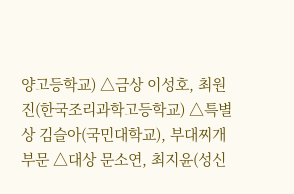양고등학교) △금상 이성호, 최원진(한국조리과학고등학교) △특별상 김슬아(국민대학교), 부대찌개 부문 △대상 문소연, 최지윤(성신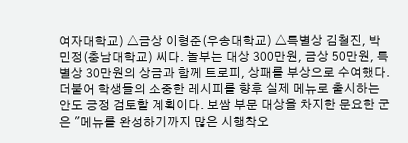여자대학교) △금상 이형준(우송대학교) △특별상 김철진, 박민정(충남대학교) 씨다. 놀부는 대상 300만원, 금상 50만원, 특별상 30만원의 상금과 함께 트로피, 상패를 부상으로 수여했다. 더불어 학생들의 소중한 레시피를 향후 실제 메뉴로 출시하는 안도 긍정 검토할 계획이다. 보쌈 부문 대상을 차지한 문요한 군은 "메뉴를 완성하기까지 많은 시행착오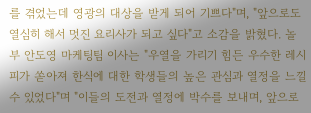를 겪었는데 영광의 대상을 받게 되어 기쁘다"며, "앞으로도 열심히 해서 멋진 요리사가 되고 싶다"고 소감을 밝혔다. 놀부 안도영 마케팅팀 이사는 "우열을 가리기 힘든 우수한 레시피가 쏟아져 한식에 대한 학생들의 높은 관심과 열정을 느낄 수 있었다"며 "이들의 도전과 열정에 박수를 보내며, 앞으로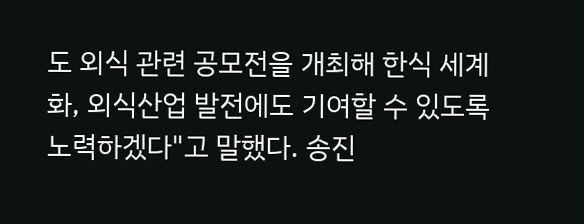도 외식 관련 공모전을 개최해 한식 세계화, 외식산업 발전에도 기여할 수 있도록 노력하겠다"고 말했다. 송진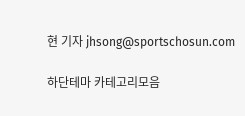현 기자 jhsong@sportschosun.com

하단테마 카테고리모음